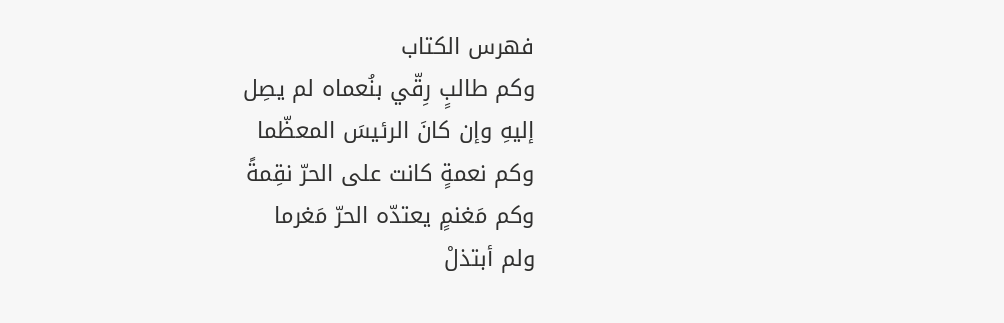فهرس الكتاب
وكم طالبٍ رِقّي بنُعماه لم يصِل
إليهِ وإن كانَ الرئيسَ المعظّما
وكم نعمةٍ كانت على الحرّ نقِمةً
وكم مَغنمٍ يعتدّه الحرّ مَغرما
ولم أبتذلْ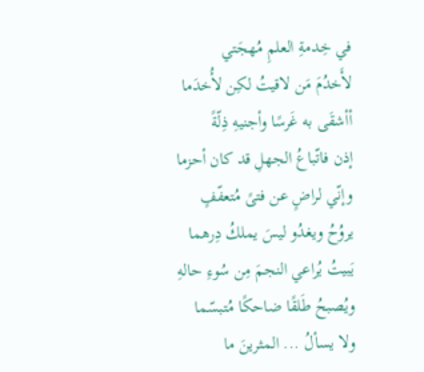في خِدمةِ العلمِ مُهجَتي
لأَخدُمَ مَن لاقيتُ لكِن لأُخدَما
أأشقَى به غَرسًا وأجنيهِ ذِلّةً
إذن فاتّباعُ الجهلِ قد كان أحزما
وإنّي لراضٍ عن فتىً مُتعفّفٍ
يروُحُ ويغدُو ليسَ يملكُ دِرهما
يَبيتُ يُراعي النجمَ مِن سُوءِ حالهِ
ويُصبحُ طَلقًا ضاحكًا مُتبسّما
ولا يسألُ ... المثرينَ ما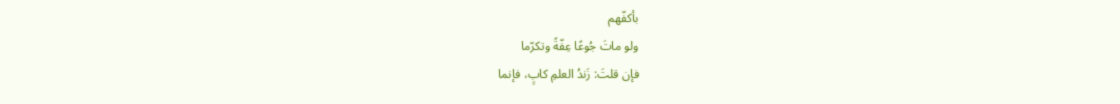بأكفّهم
ولو ماتَ جُوعًا عِفّةً وتكرّما
فإن قلتَ: زَندُ العلمِ كابٍ، فإنما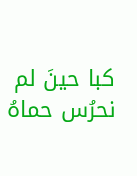كبا حينَ لم نحرُس حماهُ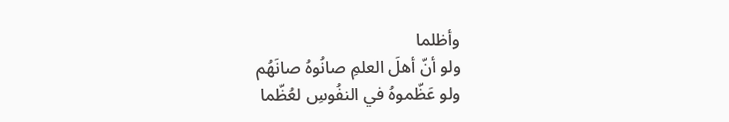وأظلما
ولو أنّ أهلَ العلمِ صانُوهُ صانَهُم
ولو عَظّموهُ في النفُوسِ لعُظّما